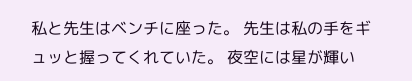私と先生はベンチに座った。 先生は私の手をギュッと握ってくれていた。 夜空には星が輝い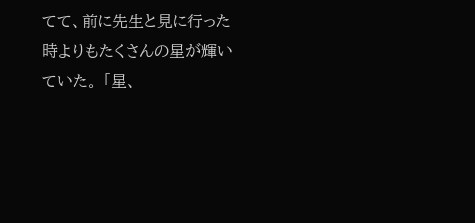てて、前に先生と見に行った時よりもたくさんの星が輝いていた。 「星、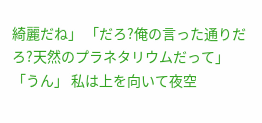綺麗だね」 「だろ?俺の言った通りだろ?天然のプラネタリウムだって」 「うん」 私は上を向いて夜空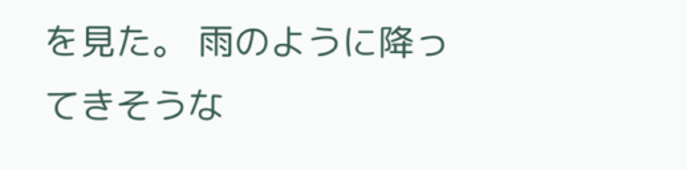を見た。 雨のように降ってきそうな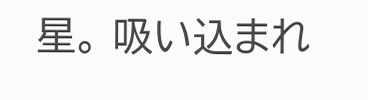星。 吸い込まれ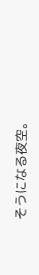そうになる夜空。